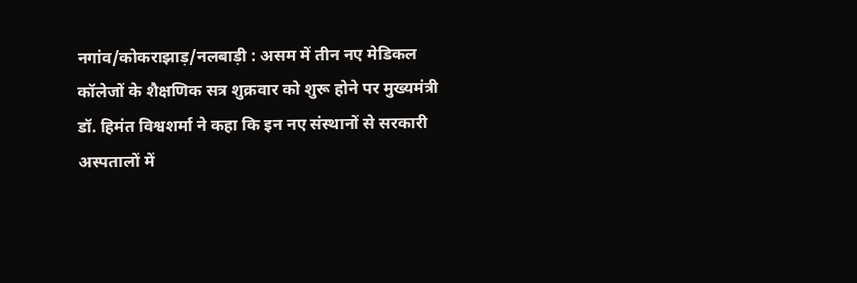नगांव/कोकराझाड़/नलबाड़ी : असम में तीन नए मेडिकल कॉलेजों के शैक्षणिक सत्र शुक्रवार को शुरू होने पर मुख्यमंत्री डॉ. हिमंत विश्वशर्मा ने कहा कि इन नए संस्थानों से सरकारी अस्पतालों में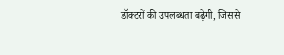डॉक्टरों की उपलब्धता बढ़ेगी, जिससे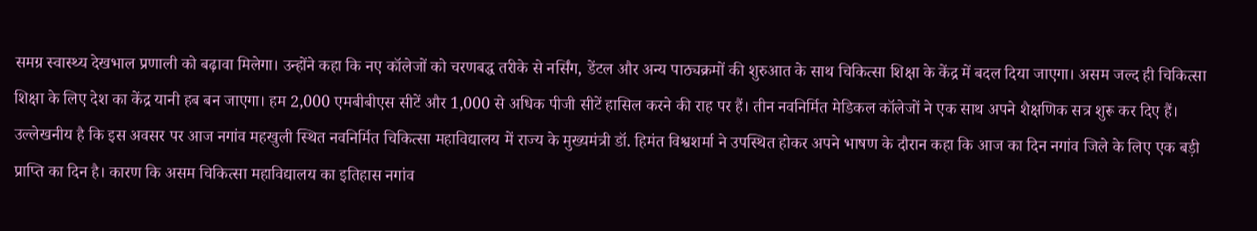समग्र स्वास्थ्य देखभाल प्रणाली को बढ़ावा मिलेगा। उन्होंने कहा कि नए कॉलेजों को चरणबद्ध तरीके से नर्सिंग, डेंटल और अन्य पाठ्यक्रमों की शुरुआत के साथ चिकित्सा शिक्षा के केंद्र में बदल दिया जाएगा। असम जल्द ही चिकित्सा शिक्षा के लिए देश का केंद्र यानी हब बन जाएगा। हम 2,000 एमबीबीएस सीटें और 1,000 से अधिक पीजी सीटें हासिल करने की राह पर हैं। तीन नवनिर्मित मेडिकल कॉलेजों ने एक साथ अपने शैक्षणिक सत्र शुरू कर दिए हैं।
उल्लेखनीय है कि इस अवसर पर आज नगांव महखुली स्थित नवनिर्मित चिकित्सा महाविद्यालय में राज्य के मुख्यमंत्री डॉ. हिमंत विश्वशर्मा ने उपस्थित होकर अपने भाषण के दौरान कहा कि आज का दिन नगांव जिले के लिए एक बड़ी प्राप्ति का दिन है। कारण कि असम चिकित्सा महाविद्यालय का इतिहास नगांव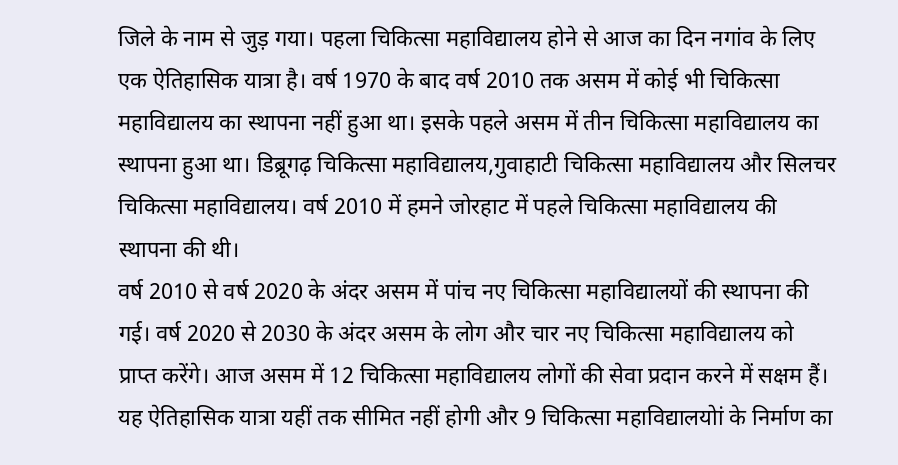जिले के नाम से जुड़ गया। पहला चिकित्सा महाविद्यालय होने से आज का दिन नगांव के लिए एक ऐतिहासिक यात्रा है। वर्ष 1970 के बाद वर्ष 2010 तक असम में कोई भी चिकित्सा महाविद्यालय का स्थापना नहीं हुआ था। इसके पहले असम में तीन चिकित्सा महाविद्यालय का स्थापना हुआ था। डिब्रूगढ़ चिकित्सा महाविद्यालय,गुवाहाटी चिकित्सा महाविद्यालय और सिलचर चिकित्सा महाविद्यालय। वर्ष 2010 में हमने जोरहाट में पहले चिकित्सा महाविद्यालय की स्थापना की थी।
वर्ष 2010 से वर्ष 2020 के अंदर असम में पांच नए चिकित्सा महाविद्यालयों की स्थापना की गई। वर्ष 2020 से 2030 के अंदर असम के लोग और चार नए चिकित्सा महाविद्यालय को प्राप्त करेंगे। आज असम में 12 चिकित्सा महाविद्यालय लोगों की सेवा प्रदान करने में सक्षम हैं। यह ऐतिहासिक यात्रा यहीं तक सीमित नहीं होगी और 9 चिकित्सा महाविद्यालयोां के निर्माण का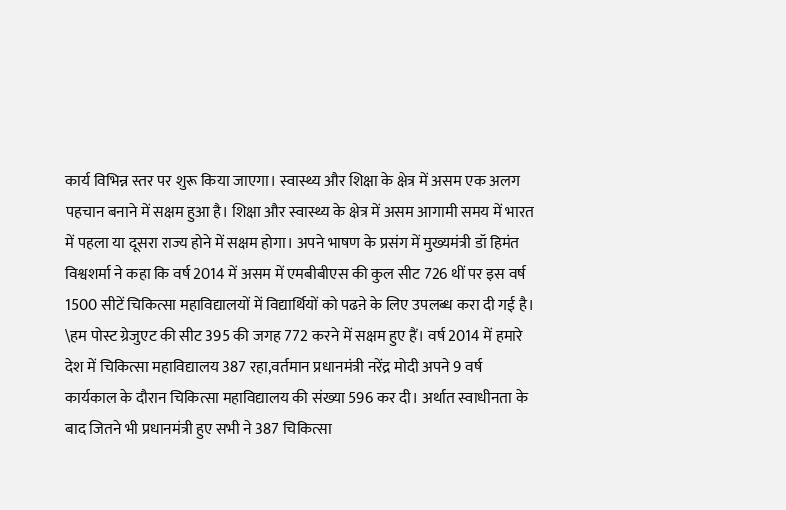कार्य विभिन्न स्तर पर शुरू किया जाएगा। स्वास्थ्य और शिक्षा के क्षेत्र में असम एक अलग पहचान बनाने में सक्षम हुआ है। शिक्षा और स्वास्थ्य के क्षेत्र में असम आगामी समय में भारत में पहला या दूसरा राज्य होने में सक्षम होगा। अपने भाषण के प्रसंग में मुख्यमंत्री डॉ हिमंत विश्वशर्मा ने कहा कि वर्ष 2014 में असम में एमबीबीएस की कुल सीट 726 थीं पर इस वर्ष 1500 सीटें चिकित्सा महाविद्यालयों में विद्यार्थियों को पढऩे के लिए उपलब्ध करा दी गई है।
\हम पोस्ट ग्रेजुएट की सीट 395 की जगह 772 करने में सक्षम हुए हैं। वर्ष 2014 में हमारे देश में चिकित्सा महाविद्यालय 387 रहा,वर्तमान प्रधानमंत्री नरेंद्र मोदी अपने 9 वर्ष कार्यकाल के दौरान चिकित्सा महाविद्यालय की संख्या 596 कर दी। अर्थात स्वाधीनता के बाद जितने भी प्रधानमंत्री हुए सभी ने 387 चिकित्सा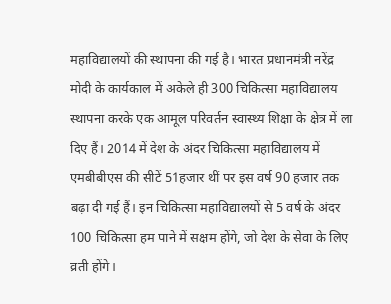महाविद्यालयों की स्थापना की गई है। भारत प्रधानमंत्री नरेंद्र मोदी के कार्यकाल में अकेले ही 300 चिकित्सा महाविद्यालय स्थापना करके एक आमूल परिवर्तन स्वास्थ्य शिक्षा के क्षेत्र में ला दिए हैं। 2014 में देश के अंदर चिकित्सा महाविद्यालय में एमबीबीएस की सीटें 51हजार थीं पर इस वर्ष 90 हजार तक बढ़ा दी गई हैं। इन चिकित्सा महाविद्यालयों से 5 वर्ष के अंदर 100 चिकित्सा हम पाने में सक्षम होंगे, जो देश के सेवा के लिए व्रती होंगे।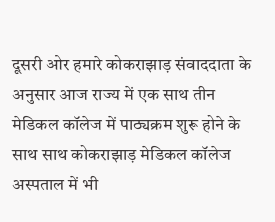दूसरी ओर हमारे कोकराझाड़ संवाददाता के अनुसार आज राज्य में एक साथ तीन मेडिकल कॉलेज में पाठ्यक्रम शुरू होने के साथ साथ कोकराझाड़ मेडिकल कॉलेज अस्पताल में भी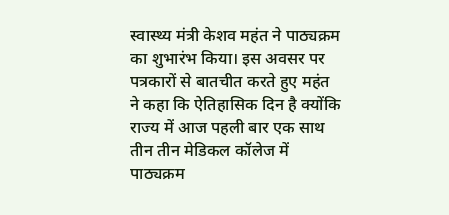स्वास्थ्य मंत्री केशव महंत ने पाठ्यक्रम का शुभारंभ किया। इस अवसर पर पत्रकारों से बातचीत करते हुए महंत ने कहा कि ऐतिहासिक दिन है क्योंकि राज्य में आज पहली बार एक साथ तीन तीन मेडिकल कॉलेज में पाठ्यक्रम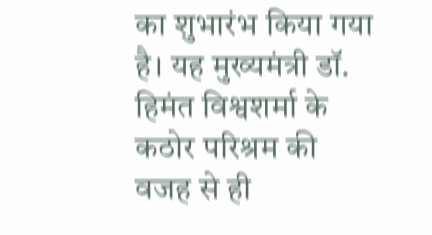का शुभारंभ किया गया है। यह मुख्यमंत्री डॉ. हिमंत विश्वशर्मा के कठोर परिश्रम की वजह से ही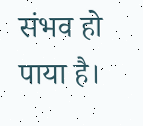संभव हो पाया है।